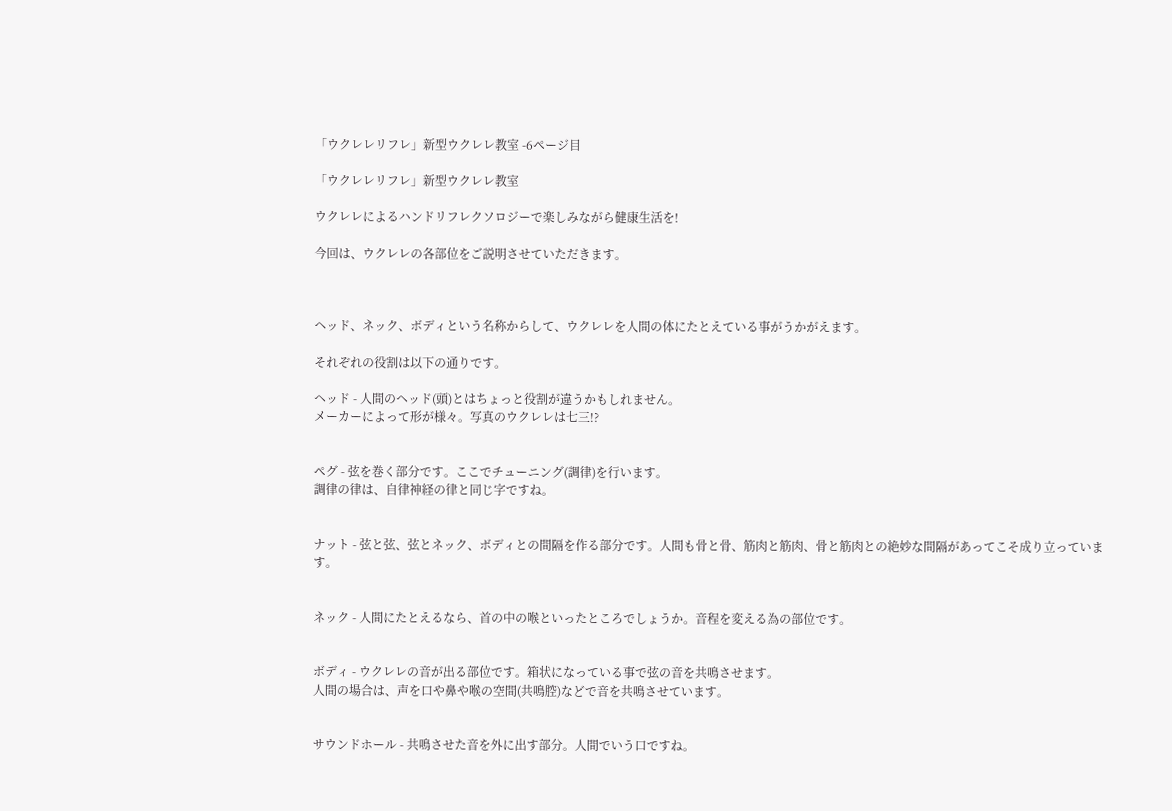「ウクレレリフレ」新型ウクレレ教室 -6ページ目

「ウクレレリフレ」新型ウクレレ教室

ウクレレによるハンドリフレクソロジーで楽しみながら健康生活を!

今回は、ウクレレの各部位をご説明させていただきます。



ヘッド、ネック、ボディという名称からして、ウクレレを人間の体にたとえている事がうかがえます。

それぞれの役割は以下の通りです。

ヘッド - 人間のヘッド(頭)とはちょっと役割が違うかもしれません。
メーカーによって形が様々。写真のウクレレは七三!?


ペグ - 弦を巻く部分です。ここでチューニング(調律)を行います。
調律の律は、自律神経の律と同じ字ですね。


ナット - 弦と弦、弦とネック、ボディとの間隔を作る部分です。人間も骨と骨、筋肉と筋肉、骨と筋肉との絶妙な間隔があってこそ成り立っています。


ネック - 人間にたとえるなら、首の中の喉といったところでしょうか。音程を変える為の部位です。


ボディ - ウクレレの音が出る部位です。箱状になっている事で弦の音を共鳴させます。
人間の場合は、声を口や鼻や喉の空間(共鳴腔)などで音を共鳴させています。


サウンドホール - 共鳴させた音を外に出す部分。人間でいう口ですね。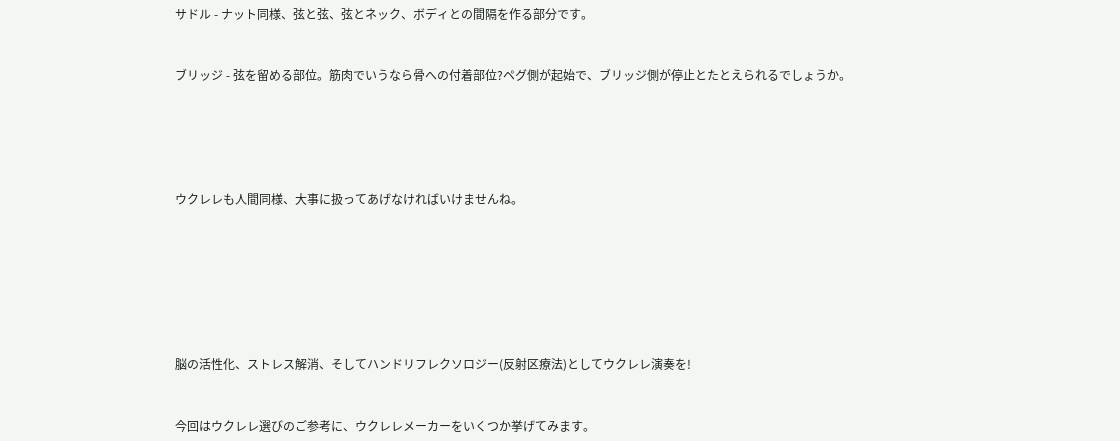サドル - ナット同様、弦と弦、弦とネック、ボディとの間隔を作る部分です。


ブリッジ - 弦を留める部位。筋肉でいうなら骨への付着部位?ペグ側が起始で、ブリッジ側が停止とたとえられるでしょうか。





ウクレレも人間同様、大事に扱ってあげなければいけませんね。







脳の活性化、ストレス解消、そしてハンドリフレクソロジー(反射区療法)としてウクレレ演奏を!


今回はウクレレ選びのご参考に、ウクレレメーカーをいくつか挙げてみます。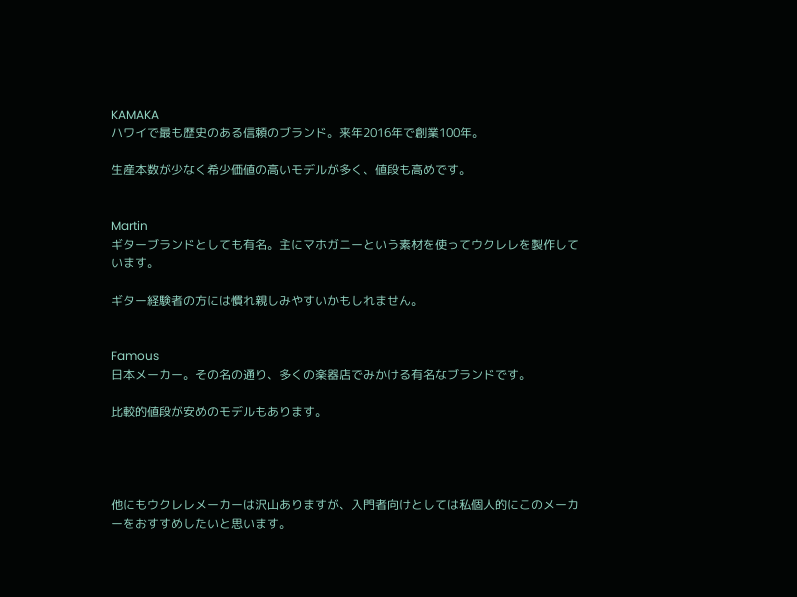KAMAKA
ハワイで最も歴史のある信頼のブランド。来年2016年で創業100年。

生産本数が少なく希少価値の高いモデルが多く、値段も高めです。


Martin
ギターブランドとしても有名。主にマホガニーという素材を使ってウクレレを製作しています。

ギター経験者の方には慣れ親しみやすいかもしれません。


Famous
日本メーカー。その名の通り、多くの楽器店でみかける有名なブランドです。

比較的値段が安めのモデルもあります。




他にもウクレレメーカーは沢山ありますが、入門者向けとしては私個人的にこのメーカーをおすすめしたいと思います。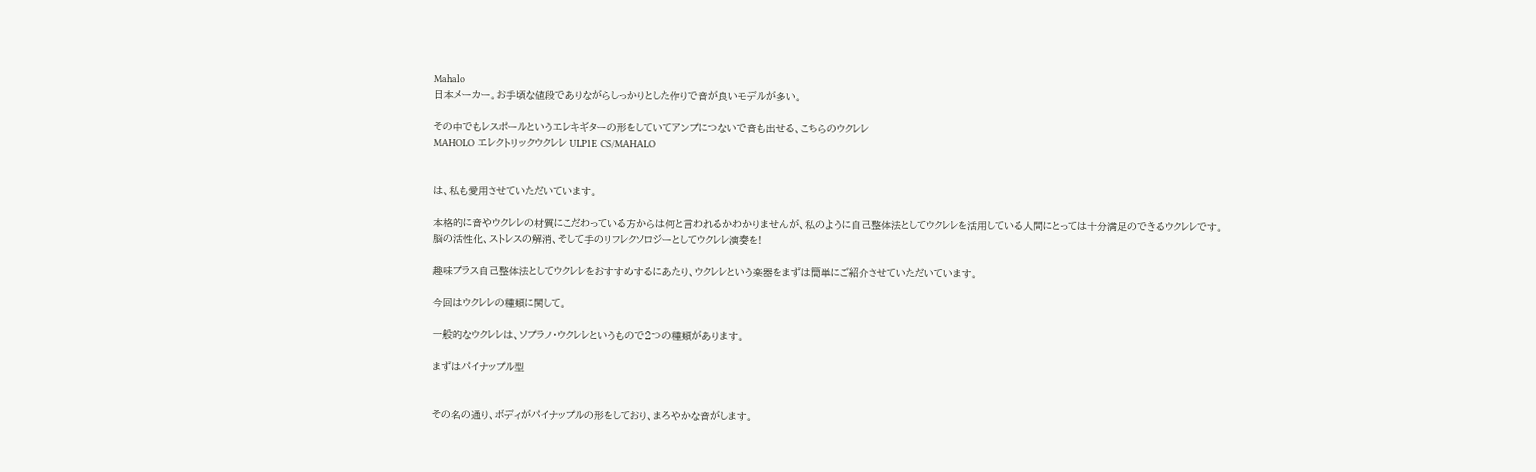Mahalo
日本メーカー。お手頃な値段でありながらしっかりとした作りで音が良いモデルが多い。

その中でもレスポールというエレキギターの形をしていてアンプにつないで音も出せる、こちらのウクレレ
MAHOLO エレクトリックウクレレ ULP1E CS/MAHALO


は、私も愛用させていただいています。

本格的に音やウクレレの材質にこだわっている方からは何と言われるかわかりませんが、私のように自己整体法としてウクレレを活用している人間にとっては十分満足のできるウクレレです。
脳の活性化、ストレスの解消、そして手のリフレクソロジーとしてウクレレ演奏を!

趣味プラス自己整体法としてウクレレをおすすめするにあたり、ウクレレという楽器をまずは簡単にご紹介させていただいています。

今回はウクレレの種類に関して。

一般的なウクレレは、ソプラノ・ウクレレというもので2つの種類があります。

まずはパイナップル型


その名の通り、ボディがパイナップルの形をしており、まろやかな音がします。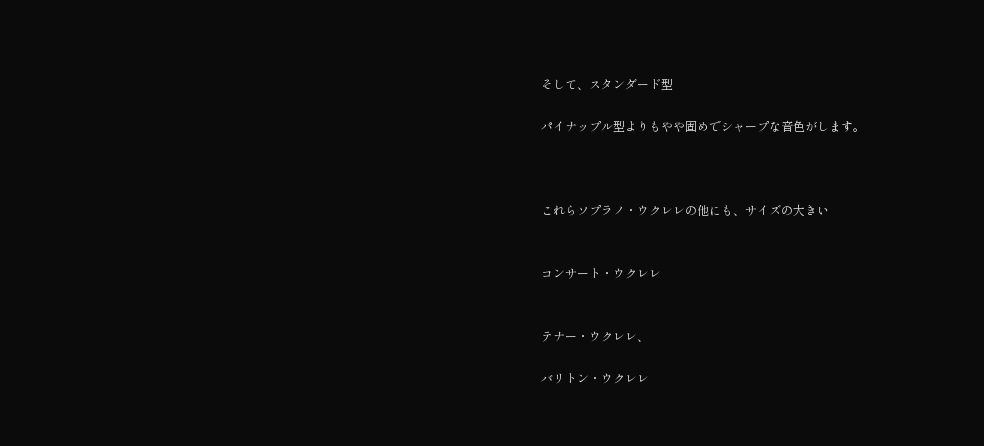そして、スタンダード型

パイナップル型よりもやや固めでシャープな音色がします。



これらソプラノ・ウクレレの他にも、サイズの大きい


コンサート・ウクレレ


テナー・ウクレレ、

バリトン・ウクレレ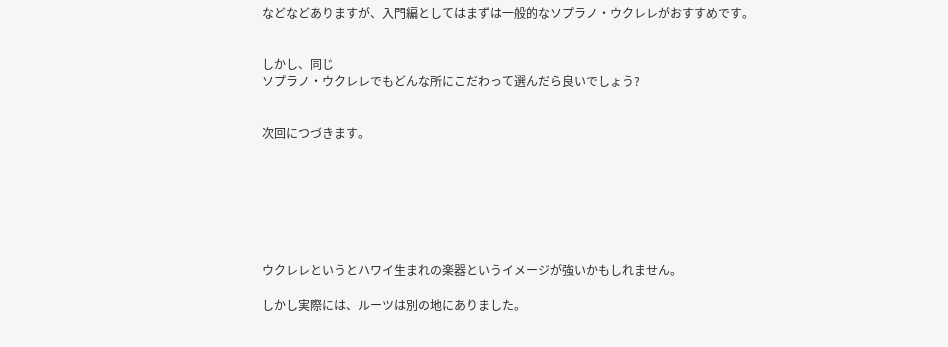などなどありますが、入門編としてはまずは一般的なソプラノ・ウクレレがおすすめです。


しかし、同じ
ソプラノ・ウクレレでもどんな所にこだわって選んだら良いでしょう?


次回につづきます。







ウクレレというとハワイ生まれの楽器というイメージが強いかもしれません。

しかし実際には、ルーツは別の地にありました。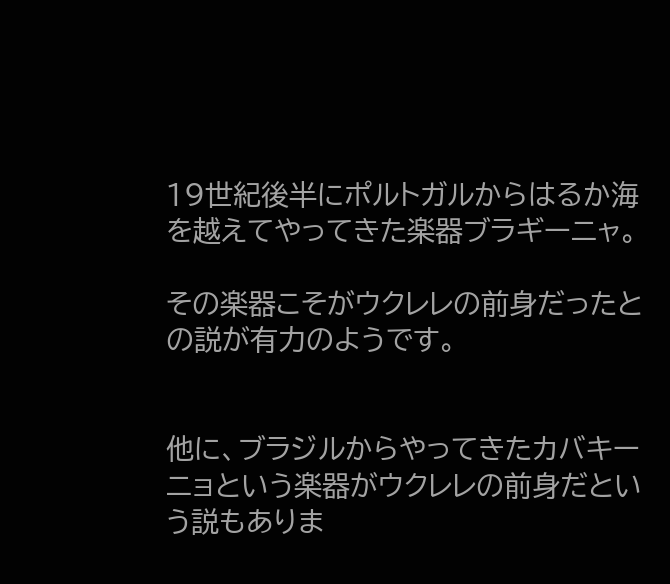19世紀後半にポルトガルからはるか海を越えてやってきた楽器ブラギーニャ。

その楽器こそがウクレレの前身だったとの説が有力のようです。


他に、ブラジルからやってきたカバキーニョという楽器がウクレレの前身だという説もありま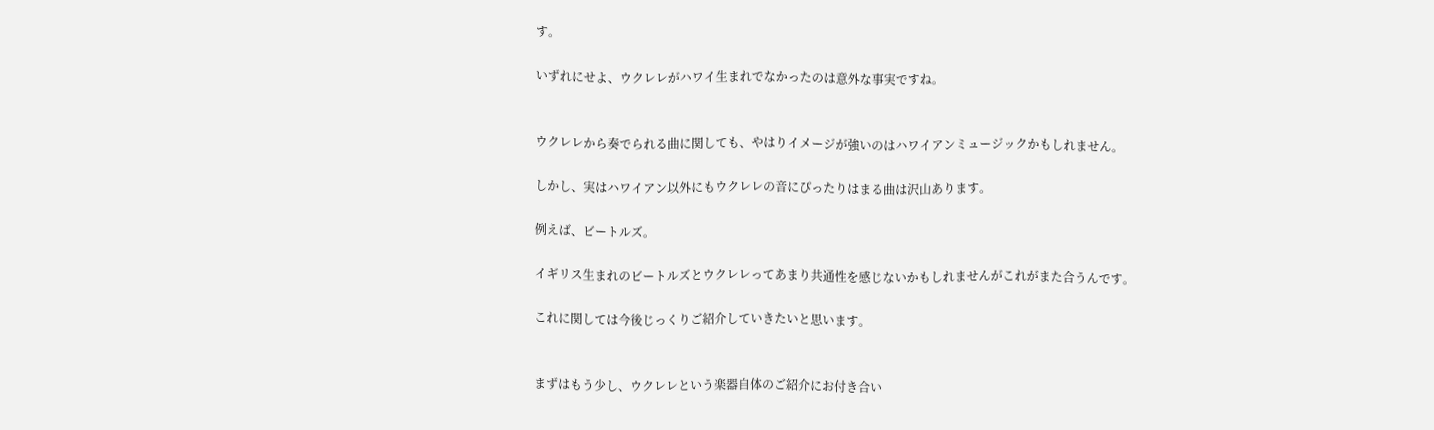す。

いずれにせよ、ウクレレがハワイ生まれでなかったのは意外な事実ですね。


ウクレレから奏でられる曲に関しても、やはりイメージが強いのはハワイアンミュージックかもしれません。

しかし、実はハワイアン以外にもウクレレの音にぴったりはまる曲は沢山あります。

例えば、ビートルズ。

イギリス生まれのビートルズとウクレレってあまり共通性を感じないかもしれませんがこれがまた合うんです。

これに関しては今後じっくりご紹介していきたいと思います。


まずはもう少し、ウクレレという楽器自体のご紹介にお付き合い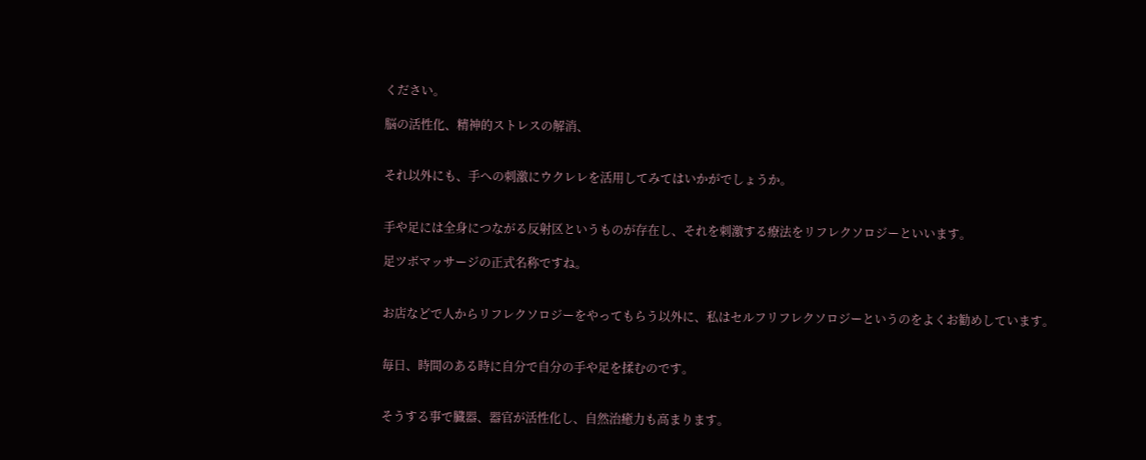ください。

脳の活性化、精神的ストレスの解消、


それ以外にも、手への刺激にウクレレを活用してみてはいかがでしょうか。


手や足には全身につながる反射区というものが存在し、それを刺激する療法をリフレクソロジーといいます。

足ツボマッサージの正式名称ですね。


お店などで人からリフレクソロジーをやってもらう以外に、私はセルフリフレクソロジーというのをよくお勧めしています。


毎日、時間のある時に自分で自分の手や足を揉むのです。


そうする事で臓器、器官が活性化し、自然治癒力も高まります。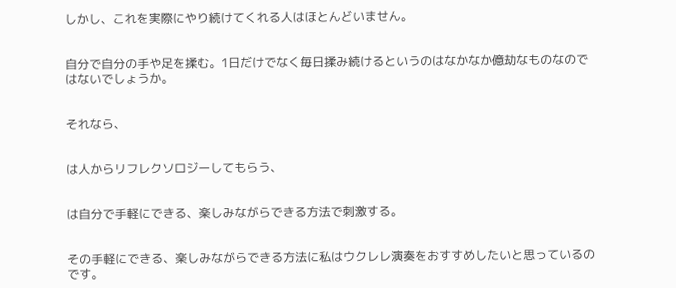しかし、これを実際にやり続けてくれる人はほとんどいません。


自分で自分の手や足を揉む。1日だけでなく毎日揉み続けるというのはなかなか億劫なものなのではないでしょうか。


それなら、


は人からリフレクソロジーしてもらう、


は自分で手軽にできる、楽しみながらできる方法で刺激する。


その手軽にできる、楽しみながらできる方法に私はウクレレ演奏をおすすめしたいと思っているのです。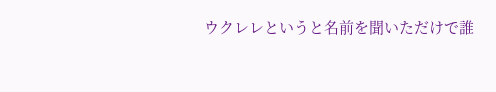ウクレレというと名前を聞いただけで誰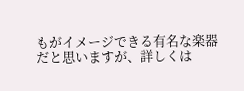もがイメージできる有名な楽器だと思いますが、詳しくは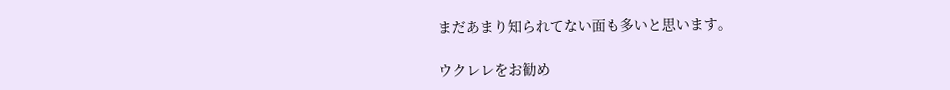まだあまり知られてない面も多いと思います。

ウクレレをお勧め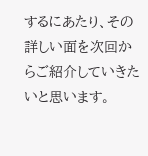するにあたり、その詳しい面を次回からご紹介していきたいと思います。